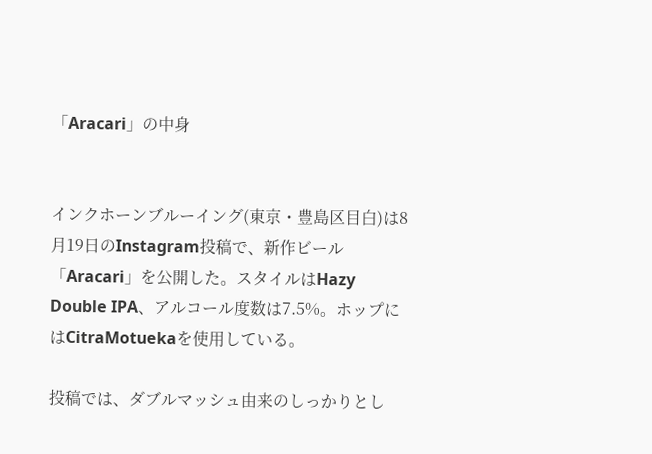「Aracari」の中身


インクホーンブルーイング(東京・豊島区目白)は8月19日のInstagram投稿で、新作ビール「Aracari」を公開した。スタイルはHazy Double IPA、アルコール度数は7.5%。ホップにはCitraMotuekaを使用している。

投稿では、ダブルマッシュ由来のしっかりとし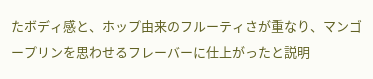たボディ感と、ホップ由来のフルーティさが重なり、マンゴープリンを思わせるフレーバーに仕上がったと説明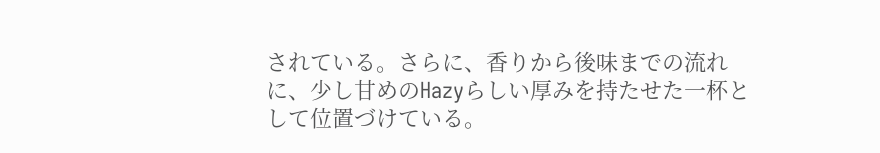されている。さらに、香りから後味までの流れに、少し甘めのHazyらしい厚みを持たせた一杯として位置づけている。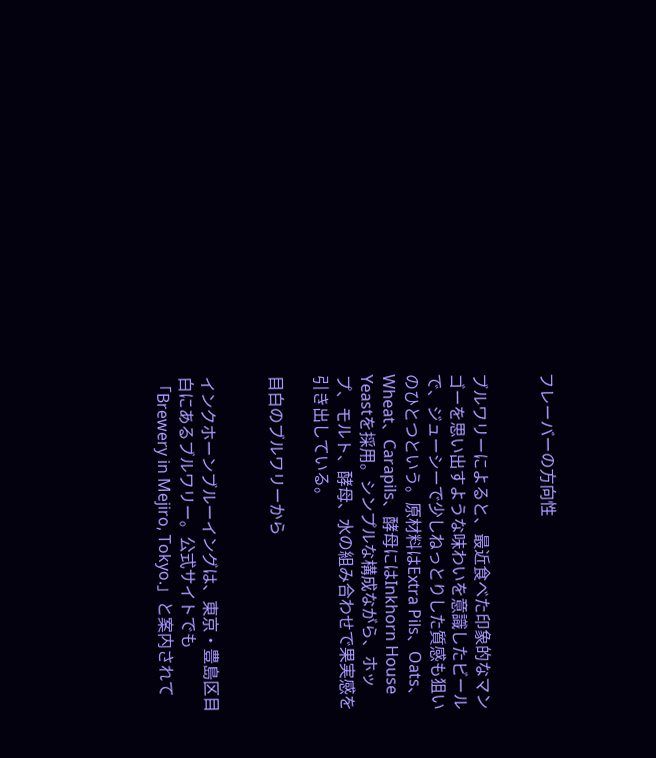フレーバーの方向性


ブルワリーによると、最近食べた印象的なマンゴーを思い出すような味わいを意識したビールで、ジューシーで少しねっとりした質感も狙いのひとつという。原材料はExtra Pils、Oats、Wheat、Carapils、酵母にはInkhorn House Yeastを採用。シンプルな構成ながら、ホップ、モルト、酵母、水の組み合わせで果実感を引き出している。

目白のブルワリーから


インクホーンブルーイングは、東京・豊島区目白にあるブルワリー。公式サイトでも「Brewery in Mejiro, Tokyo.」と案内されて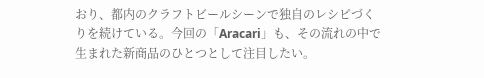おり、都内のクラフトビールシーンで独自のレシピづくりを続けている。今回の「Aracari」も、その流れの中で生まれた新商品のひとつとして注目したい。